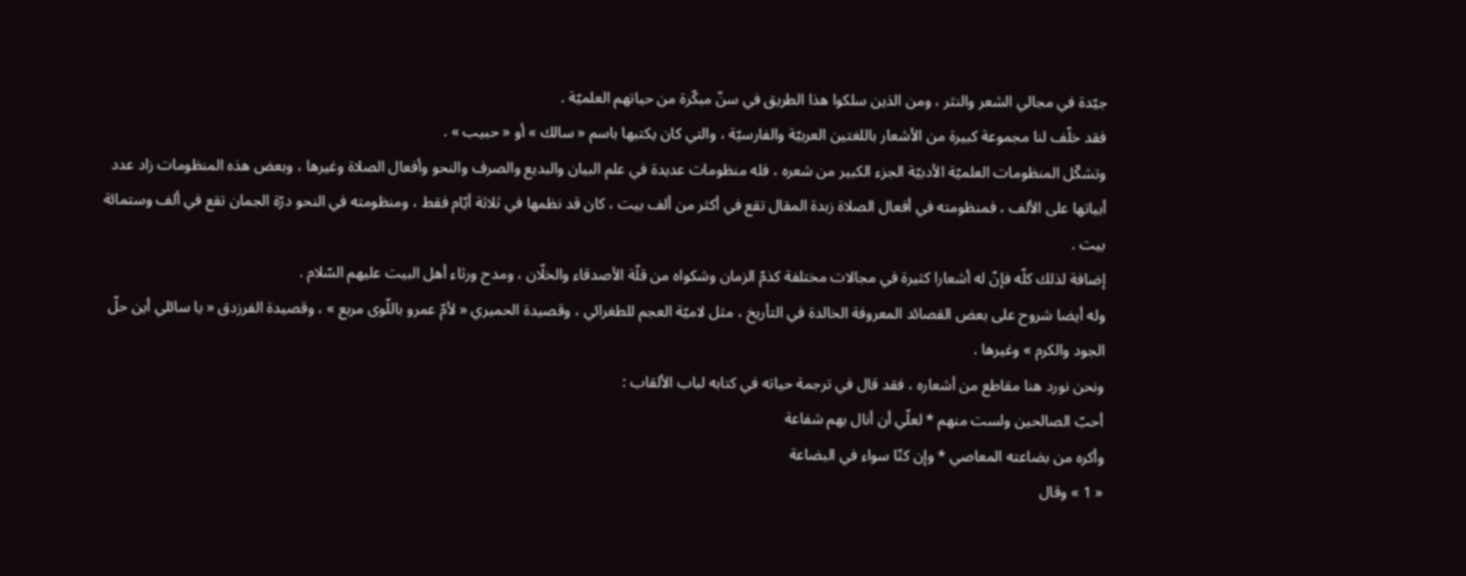جيّدة في مجالي الشعر والنثر ، ومن الذين سلكوا هذا الطريق في سنّ مبكّرة من حياتهم العلميّة .
فقد خلّف لنا مجموعة كبيرة من الأشعار باللغتين العربيّة والفارسيّة ، والتي كان يكتبها باسم « سالك » أو « حبيب » .
وتشكّل المنظومات العلميّة الأدبيّة الجزء الكبير من شعره ، فله منظومات عديدة في علم البيان والبديع والصرف والنحو وأفعال الصلاة وغيرها ، وبعض هذه المنظومات زاد عدد أبياتها على الألف ، فمنظومته في أفعال الصلاة زبدة المقال تقع في أكثر من ألف بيت ، كان قد نظمها في ثلاثة أيّام فقط ، ومنظومته في النحو درّة الجمان تقع في ألف وستمائة بيت .
إضافة لذلك كلّه فإنّ له أشعارا كثيرة في مجالات مختلفة كذمّ الزمان وشكواه من قلّة الأصدقاء والخلّان ، ومدح ورثاء أهل البيت عليهم السّلام .
وله أيضا شروح على بعض القصائد المعروفة الخالدة في التأريخ ، مثل لاميّة العجم للطغرائي ، وقصيدة الحميري « لأمّ عمرو باللّوى مربع » ، وقصيدة الفرزدق « يا سائلي أين حلّ الجود والكرم » وغيرها .
ونحن نورد هنا مقاطع من أشعاره ، فقد قال في ترجمة حياته في كتابه لباب الألقاب :
أحبّ الصالحين ولست منهم * لعلّي أن أنال بهم شفاعة
وأكره من بضاعته المعاصي * وإن كنّا سواء في البضاعة
« 1 » وقال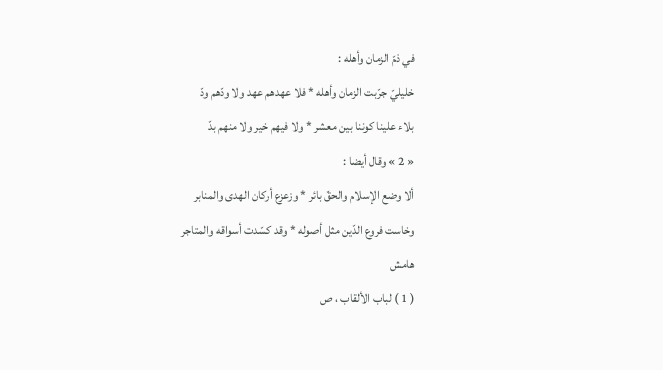في ذمّ الزمان وأهله :
خليليّ جرّبت الزمان وأهله * فلا عهدهم عهد ولا ودّهم ودّ
بلاء علينا كوننا بين معشر * ولا فيهم خير ولا منهم بدّ
« 2 » وقال أيضا :
ألا وضع الإسلام والحقّ بائر * وزعزع أركان الهدى والمنابر
وخاست فروع الدّين مثل أصوله * وقد كسّدت أسواقه والمتاجر
هامش
( 1 ) لباب الألقاب ، ص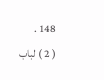148 .
( 2 ) لباب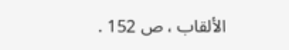الألقاب ، ص 152 .